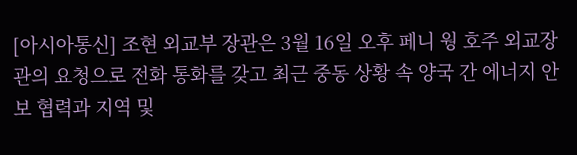[아시아통신] 조현 외교부 장관은 3월 16일 오후 페니 웡 호주 외교장관의 요청으로 전화 통화를 갖고 최근 중동 상황 속 양국 간 에너지 안보 협력과 지역 및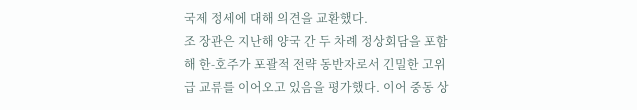국제 정세에 대해 의견을 교환했다.
조 장관은 지난해 양국 간 두 차례 정상회담을 포함해 한-호주가 포괄적 전략 동반자로서 긴밀한 고위급 교류를 이어오고 있음을 평가했다. 이어 중동 상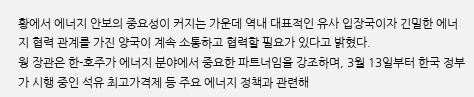황에서 에너지 안보의 중요성이 커지는 가운데 역내 대표적인 유사 입장국이자 긴밀한 에너지 협력 관계를 가진 양국이 계속 소통하고 협력할 필요가 있다고 밝혔다.
웡 장관은 한-호주가 에너지 분야에서 중요한 파트너임을 강조하며, 3월 13일부터 한국 정부가 시행 중인 석유 최고가격제 등 주요 에너지 정책과 관련해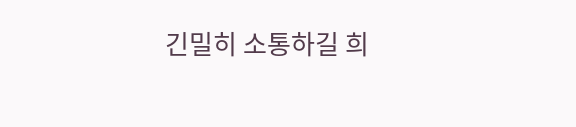긴밀히 소통하길 희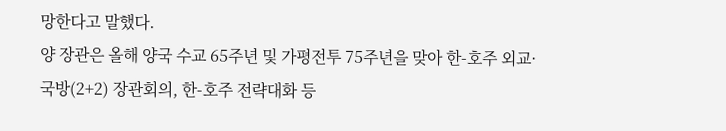망한다고 말했다.
양 장관은 올해 양국 수교 65주년 및 가평전투 75주년을 맞아 한-호주 외교·국방(2+2) 장관회의, 한-호주 전략대화 등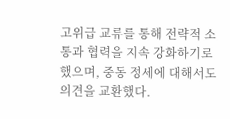고위급 교류를 통해 전략적 소통과 협력을 지속 강화하기로 했으며, 중동 정세에 대해서도 의견을 교환했다.